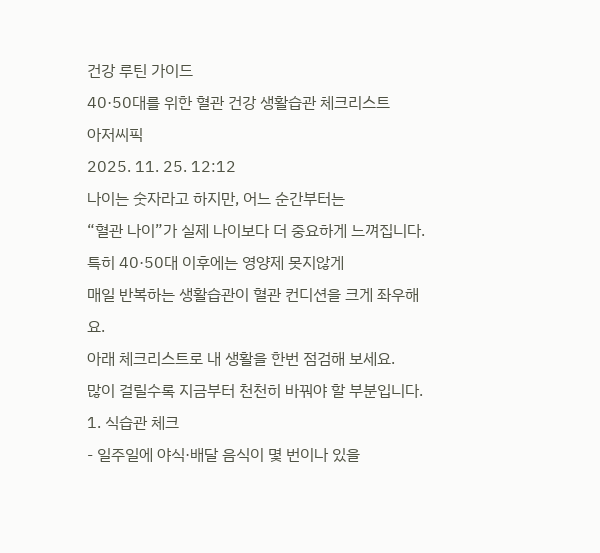건강 루틴 가이드
40·50대를 위한 혈관 건강 생활습관 체크리스트
아저씨픽
2025. 11. 25. 12:12
나이는 숫자라고 하지만, 어느 순간부터는
“혈관 나이”가 실제 나이보다 더 중요하게 느껴집니다.
특히 40·50대 이후에는 영양제 못지않게
매일 반복하는 생활습관이 혈관 컨디션을 크게 좌우해요.
아래 체크리스트로 내 생활을 한번 점검해 보세요.
많이 걸릴수록 지금부터 천천히 바꿔야 할 부분입니다.
1. 식습관 체크
- 일주일에 야식·배달 음식이 몇 번이나 있을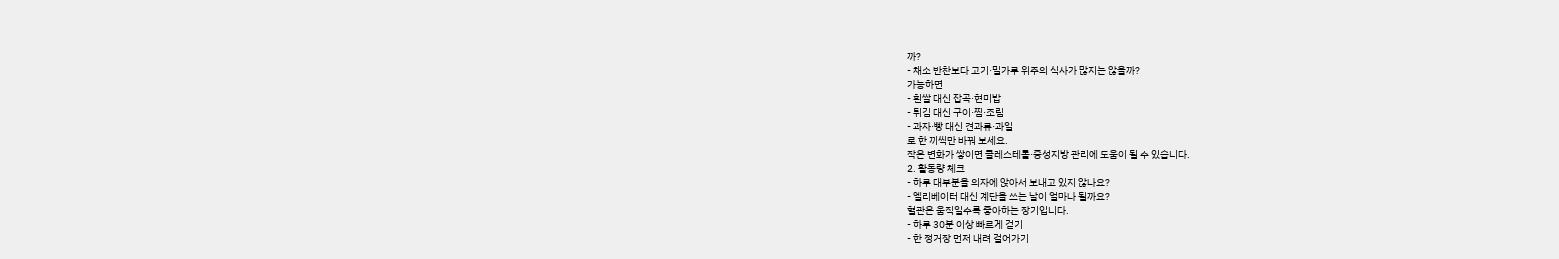까?
- 채소 반찬보다 고기·밀가루 위주의 식사가 많지는 않을까?
가능하면
- 흰쌀 대신 잡곡·현미밥
- 튀김 대신 구이·찜·조림
- 과자·빵 대신 견과류·과일
로 한 끼씩만 바꿔 보세요.
작은 변화가 쌓이면 콜레스테롤·중성지방 관리에 도움이 될 수 있습니다.
2. 활동량 체크
- 하루 대부분을 의자에 앉아서 보내고 있지 않나요?
- 엘리베이터 대신 계단을 쓰는 날이 얼마나 될까요?
혈관은 움직일수록 좋아하는 장기입니다.
- 하루 30분 이상 빠르게 걷기
- 한 정거장 먼저 내려 걸어가기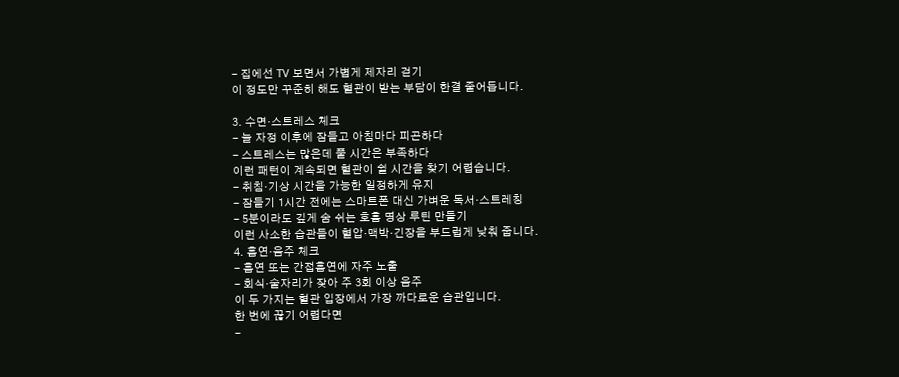- 집에선 TV 보면서 가볍게 제자리 걷기
이 정도만 꾸준히 해도 혈관이 받는 부담이 한결 줄어듭니다.

3. 수면·스트레스 체크
- 늘 자정 이후에 잠들고 아침마다 피곤하다
- 스트레스는 많은데 풀 시간은 부족하다
이런 패턴이 계속되면 혈관이 쉴 시간을 찾기 어렵습니다.
- 취침·기상 시간을 가능한 일정하게 유지
- 잠들기 1시간 전에는 스마트폰 대신 가벼운 독서·스트레칭
- 5분이라도 깊게 숨 쉬는 호흡 명상 루틴 만들기
이런 사소한 습관들이 혈압·맥박·긴장을 부드럽게 낮춰 줍니다.
4. 흡연·음주 체크
- 흡연 또는 간접흡연에 자주 노출
- 회식·술자리가 잦아 주 3회 이상 음주
이 두 가지는 혈관 입장에서 가장 까다로운 습관입니다.
한 번에 끊기 어렵다면
-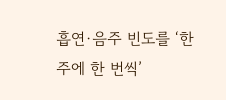흡연·음주 빈도를 ‘한 주에 한 번씩’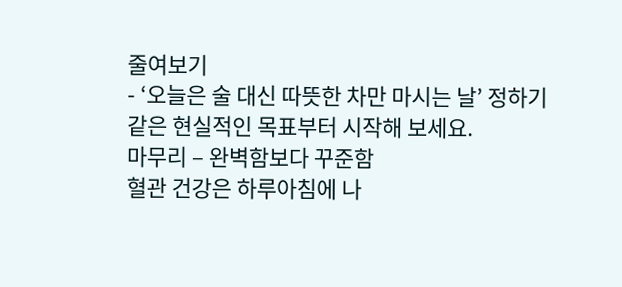줄여보기
- ‘오늘은 술 대신 따뜻한 차만 마시는 날’ 정하기
같은 현실적인 목표부터 시작해 보세요.
마무리 – 완벽함보다 꾸준함
혈관 건강은 하루아침에 나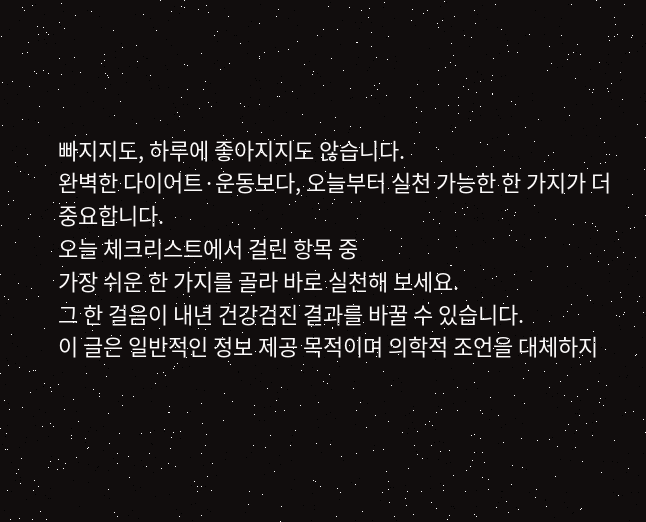빠지지도, 하루에 좋아지지도 않습니다.
완벽한 다이어트·운동보다, 오늘부터 실천 가능한 한 가지가 더 중요합니다.
오늘 체크리스트에서 걸린 항목 중
가장 쉬운 한 가지를 골라 바로 실천해 보세요.
그 한 걸음이 내년 건강검진 결과를 바꿀 수 있습니다.
이 글은 일반적인 정보 제공 목적이며 의학적 조언을 대체하지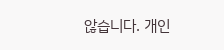않습니다. 개인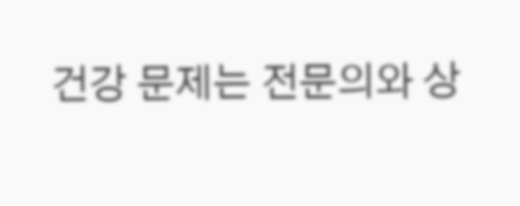건강 문제는 전문의와 상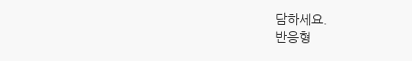담하세요.
반응형